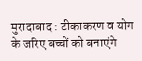मुरादाबाद : टीकाकरण व योग के जरिए बच्चों को बनाएंगे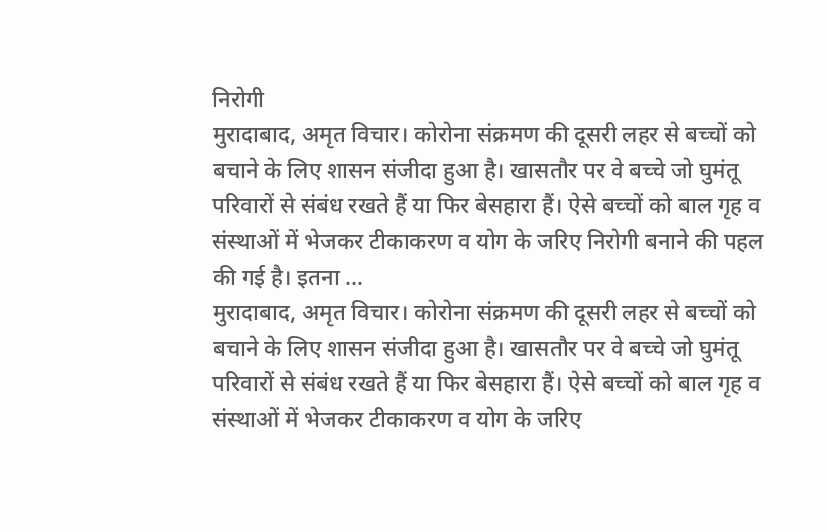निरोगी
मुरादाबाद, अमृत विचार। कोरोना संक्रमण की दूसरी लहर से बच्चों को बचाने के लिए शासन संजीदा हुआ है। खासतौर पर वे बच्चे जो घुमंतू परिवारों से संबंध रखते हैं या फिर बेसहारा हैं। ऐसे बच्चों को बाल गृह व संस्थाओं में भेजकर टीकाकरण व योग के जरिए निरोगी बनाने की पहल की गई है। इतना …
मुरादाबाद, अमृत विचार। कोरोना संक्रमण की दूसरी लहर से बच्चों को बचाने के लिए शासन संजीदा हुआ है। खासतौर पर वे बच्चे जो घुमंतू परिवारों से संबंध रखते हैं या फिर बेसहारा हैं। ऐसे बच्चों को बाल गृह व संस्थाओं में भेजकर टीकाकरण व योग के जरिए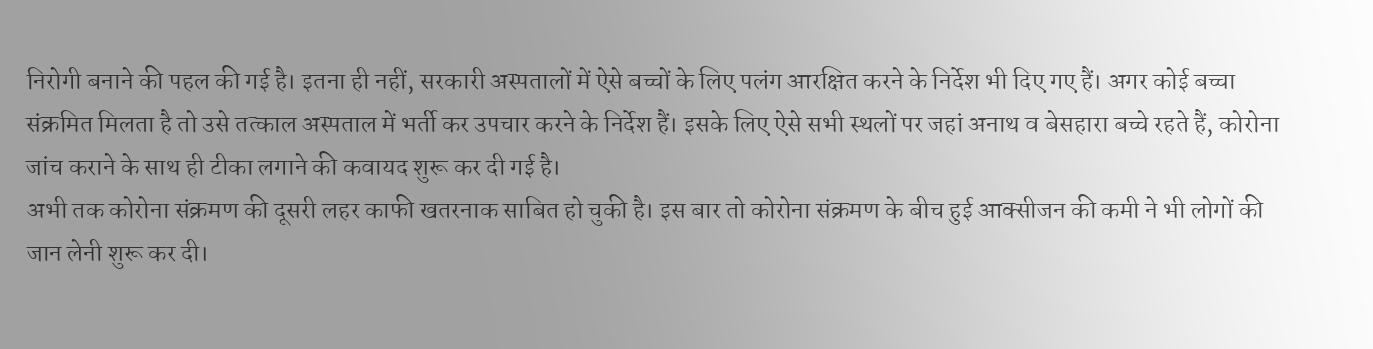निरोगी बनाने की पहल की गई है। इतना ही नहीं, सरकारी अस्पतालों में ऐसे बच्चों के लिए पलंग आरक्षित करने के निर्देश भी दिए गए हैं। अगर कोई बच्चा संक्रमित मिलता है तो उसे तत्काल अस्पताल में भर्ती कर उपचार करने के निर्देश हैं। इसके लिए ऐसे सभी स्थलों पर जहां अनाथ व बेसहारा बच्चे रहते हैं, कोरोना जांच कराने के साथ ही टीका लगाने की कवायद शुरू कर दी गई है।
अभी तक कोरोना संक्रमण की दूसरी लहर काफी खतरनाक साबित हो चुकी है। इस बार तो कोरोना संक्रमण के बीच हुई आक्सीजन की कमी ने भी लोगों की जान लेनी शुरू कर दी।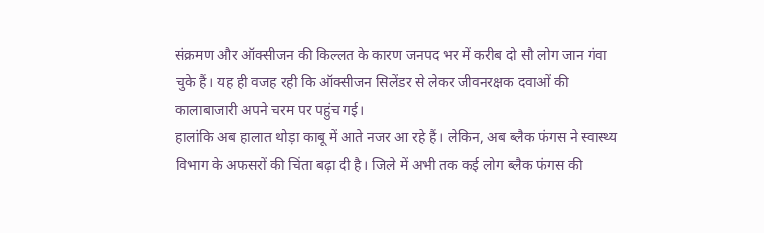संक्रमण और ऑक्सीजन की किल्लत के कारण जनपद भर में करीब दो सौ लोग जान गंवा चुके हैं। यह ही वजह रही कि ऑक्सीजन सिलेंडर से लेकर जीवनरक्षक दवाओं की कालाबाजारी अपने चरम पर पहुंच गई।
हालांकि अब हालात थोड़ा काबू में आते नजर आ रहे हैं। लेकिन, अब ब्लैक फंगस ने स्वास्थ्य विभाग के अफसरों की चिंता बढ़ा दी है। जिले में अभी तक कई लोग ब्लैक फंगस की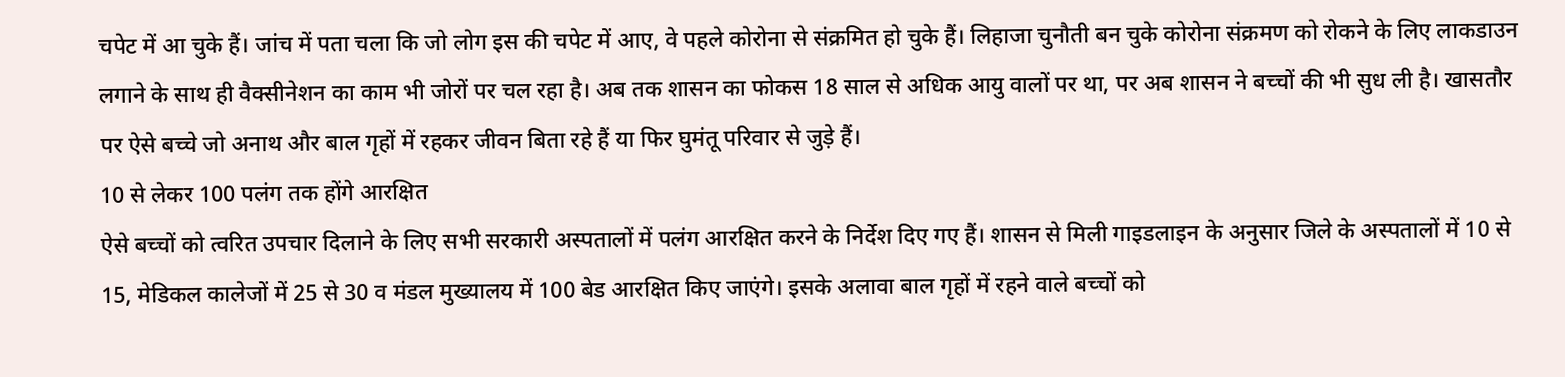चपेट में आ चुके हैं। जांच में पता चला कि जो लोग इस की चपेट में आए, वे पहले कोरोना से संक्रमित हो चुके हैं। लिहाजा चुनौती बन चुके कोरोना संक्रमण को रोकने के लिए लाकडाउन लगाने के साथ ही वैक्सीनेशन का काम भी जोरों पर चल रहा है। अब तक शासन का फोकस 18 साल से अधिक आयु वालों पर था, पर अब शासन ने बच्चों की भी सुध ली है। खासतौर पर ऐसे बच्चे जो अनाथ और बाल गृहों में रहकर जीवन बिता रहे हैं या फिर घुमंतू परिवार से जुड़े हैं।
10 से लेकर 100 पलंग तक होंगे आरक्षित
ऐसे बच्चों को त्वरित उपचार दिलाने के लिए सभी सरकारी अस्पतालों में पलंग आरक्षित करने के निर्देश दिए गए हैं। शासन से मिली गाइडलाइन के अनुसार जिले के अस्पतालों में 10 से 15, मेडिकल कालेजों में 25 से 30 व मंडल मुख्यालय में 100 बेड आरक्षित किए जाएंगे। इसके अलावा बाल गृहों में रहने वाले बच्चों को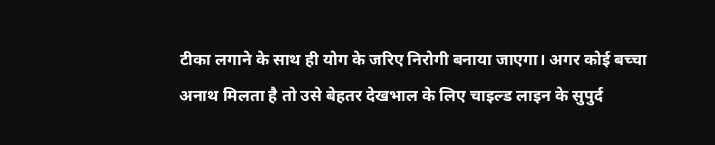टीका लगाने के साथ ही योग के जरिए निरोगी बनाया जाएगा। अगर कोई बच्चा अनाथ मिलता है तो उसे बेहतर देखभाल के लिए चाइल्ड लाइन के सुपुर्द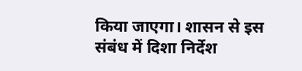किया जाएगा। शासन से इस संबंध में दिशा निर्देश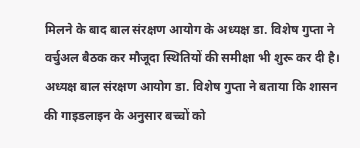मिलने के बाद बाल संरक्षण आयोग के अध्यक्ष डा. विशेष गुप्ता ने वर्चुअल बैठक कर मौजूदा स्थितियों की समीक्षा भी शुरू कर दी है।
अध्यक्ष बाल संरक्षण आयोग डा. विशेष गुप्ता ने बताया कि शासन की गाइडलाइन के अनुसार बच्चों को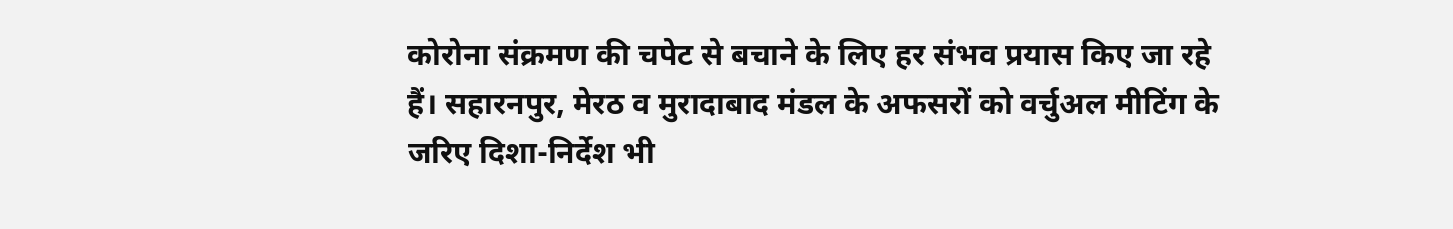कोरोना संक्रमण की चपेट से बचाने के लिए हर संभव प्रयास किए जा रहे हैं। सहारनपुर, मेरठ व मुरादाबाद मंडल के अफसरों को वर्चुअल मीटिंग के जरिए दिशा-निर्देश भी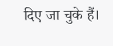दिए जा चुके हैं।